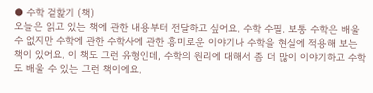● 수학 겉핥기 (책)
오늘은 읽고 있는 책에 관한 내용부터 전달하고 싶어요. 수학 수필. 보통 수학은 배울 수 없지만 수학에 관한 수학사에 관한 흥미로운 이야기나 수학을 현실에 적용해 보는 책이 있어요. 이 책도 그런 유형인데, 수학의 원리에 대해서 좀 더 많이 이야기하고 수학도 배울 수 있는 그런 책이에요.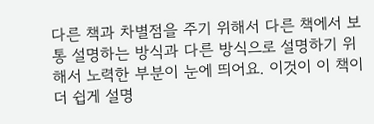다른 책과 차별점을 주기 위해서 다른 책에서 보통 설명하는 방식과 다른 방식으로 설명하기 위해서 노력한 부분이 눈에 띄어요. 이것이 이 책이 더 쉽게 설명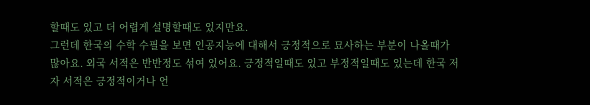할때도 있고 더 어렵게 설명할때도 있지만요.
그런데 한국의 수학 수필을 보면 인공지능에 대해서 긍정적으로 묘사하는 부분이 나올때가 많아요. 외국 서적은 반반정도 섞여 있어요. 긍정적일때도 있고 부정적일때도 있는데 한국 저자 서적은 긍정적이거나 언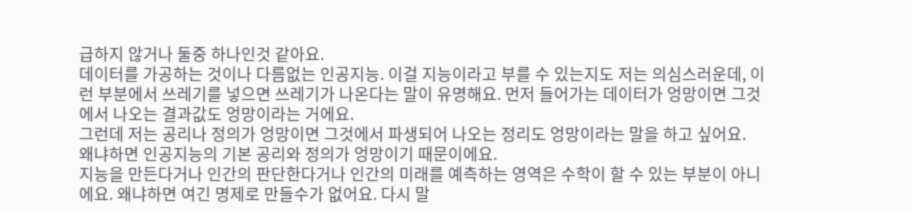급하지 않거나 둘중 하나인것 같아요.
데이터를 가공하는 것이나 다름없는 인공지능. 이걸 지능이라고 부를 수 있는지도 저는 의심스러운데, 이런 부분에서 쓰레기를 넣으면 쓰레기가 나온다는 말이 유명해요. 먼저 들어가는 데이터가 엉망이면 그것에서 나오는 결과값도 엉망이라는 거에요.
그런데 저는 공리나 정의가 엉망이면 그것에서 파생되어 나오는 정리도 엉망이라는 말을 하고 싶어요.
왜냐하면 인공지능의 기본 공리와 정의가 엉망이기 때문이에요.
지능을 만든다거나 인간의 판단한다거나 인간의 미래를 예측하는 영역은 수학이 할 수 있는 부분이 아니에요. 왜냐하면 여긴 명제로 만들수가 없어요. 다시 말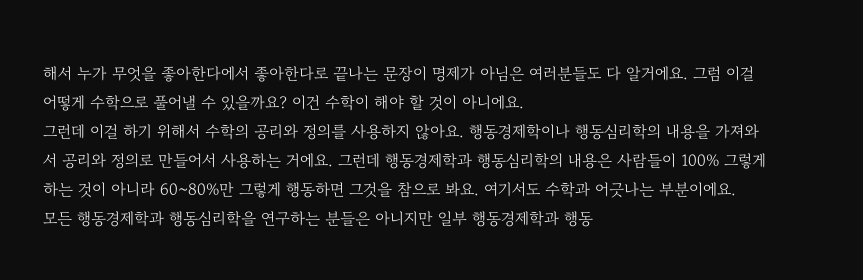해서 누가 무엇을 좋아한다에서 좋아한다로 끝나는 문장이 명제가 아님은 여러분들도 다 알거에요. 그럼 이걸 어떻게 수학으로 풀어낼 수 있을까요? 이건 수학이 해야 할 것이 아니에요.
그런데 이걸 하기 위해서 수학의 공리와 정의를 사용하지 않아요. 행동경제학이나 행동심리학의 내용을 가져와서 공리와 정의로 만들어서 사용하는 거에요. 그런데 행동경제학과 행동심리학의 내용은 사람들이 100% 그렇게 하는 것이 아니라 60~80%만 그렇게 행동하면 그것을 참으로 봐요. 여기서도 수학과 어긋나는 부분이에요.
모든 행동경제학과 행동심리학을 연구하는 분들은 아니지만 일부 행동경제학과 행동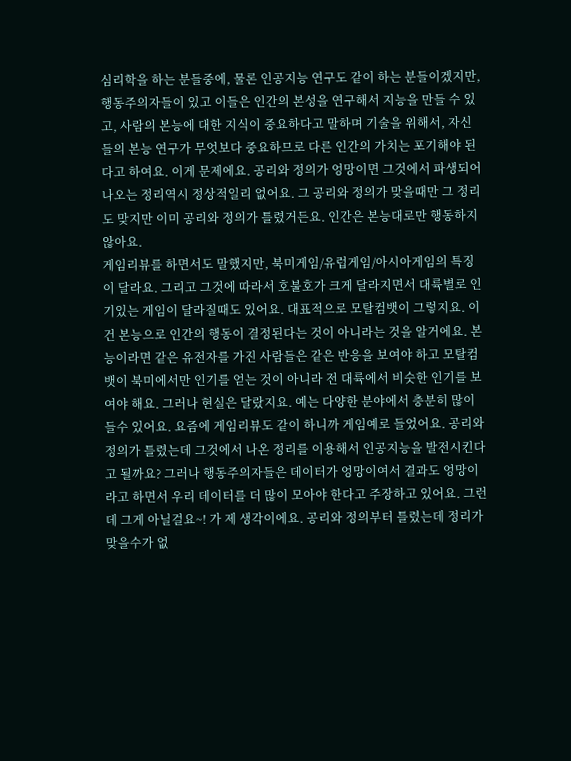심리학을 하는 분들중에, 물론 인공지능 연구도 같이 하는 분들이겠지만, 행동주의자들이 있고 이들은 인간의 본성을 연구해서 지능을 만들 수 있고, 사람의 본능에 대한 지식이 중요하다고 말하며 기술을 위해서, 자신들의 본능 연구가 무엇보다 중요하므로 다른 인간의 가치는 포기해야 된다고 하여요. 이게 문제에요. 공리와 정의가 엉망이면 그것에서 파생되어 나오는 정리역시 정상적일리 없어요. 그 공리와 정의가 맞을때만 그 정리도 맞지만 이미 공리와 정의가 틀렸거든요. 인간은 본능대로만 행동하지 않아요.
게임리뷰를 하면서도 말했지만, 북미게임/유럽게임/아시아게임의 특징이 달라요. 그리고 그것에 따라서 호불호가 크게 달라지면서 대륙별로 인기있는 게임이 달라질때도 있어요. 대표적으로 모탈컴뱃이 그렇지요. 이건 본능으로 인간의 행동이 결정된다는 것이 아니라는 것을 알거에요. 본능이라면 같은 유전자를 가진 사람들은 같은 반응을 보여야 하고 모탈컴뱃이 북미에서만 인기를 얻는 것이 아니라 전 대륙에서 비슷한 인기를 보여야 해요. 그러나 현실은 달랐지요. 예는 다양한 분야에서 충분히 많이 들수 있어요. 요즘에 게임리뷰도 같이 하니까 게임예로 들었어요. 공리와 정의가 틀렸는데 그것에서 나온 정리를 이용해서 인공지능을 발전시킨다고 될까요? 그러나 행동주의자들은 데이터가 엉망이여서 결과도 엉망이라고 하면서 우리 데이터를 더 많이 모아야 한다고 주장하고 있어요. 그런데 그게 아닐걸요~! 가 제 생각이에요. 공리와 정의부터 틀렸는데 정리가 맞을수가 없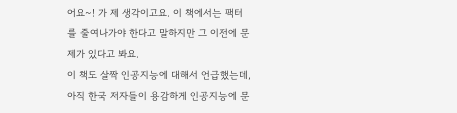어요~! 가 제 생각이고요. 이 책에서는 팩터를 줄여나가야 한다고 말하지만 그 이전에 문제가 있다고 봐요.
이 책도 살짝 인공지능에 대해서 언급했는데, 아직 한국 저자들이 용감하게 인공지능에 문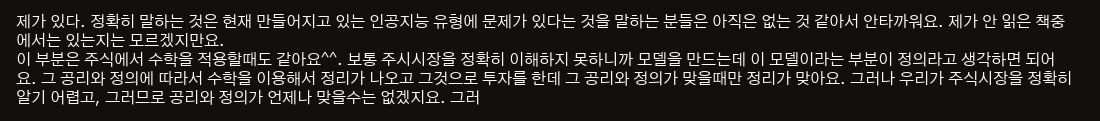제가 있다. 정확히 말하는 것은 현재 만들어지고 있는 인공지능 유형에 문제가 있다는 것을 말하는 분들은 아직은 없는 것 같아서 안타까워요. 제가 안 읽은 책중에서는 있는지는 모르겠지만요.
이 부분은 주식에서 수학을 적용할때도 같아요^^. 보통 주시시장을 정확히 이해하지 못하니까 모델을 만드는데 이 모델이라는 부분이 정의라고 생각하면 되어요. 그 공리와 정의에 따라서 수학을 이용해서 정리가 나오고 그것으로 투자를 한데 그 공리와 정의가 맞을때만 정리가 맞아요. 그러나 우리가 주식시장을 정확히 알기 어렵고, 그러므로 공리와 정의가 언제나 맞을수는 없겠지요. 그러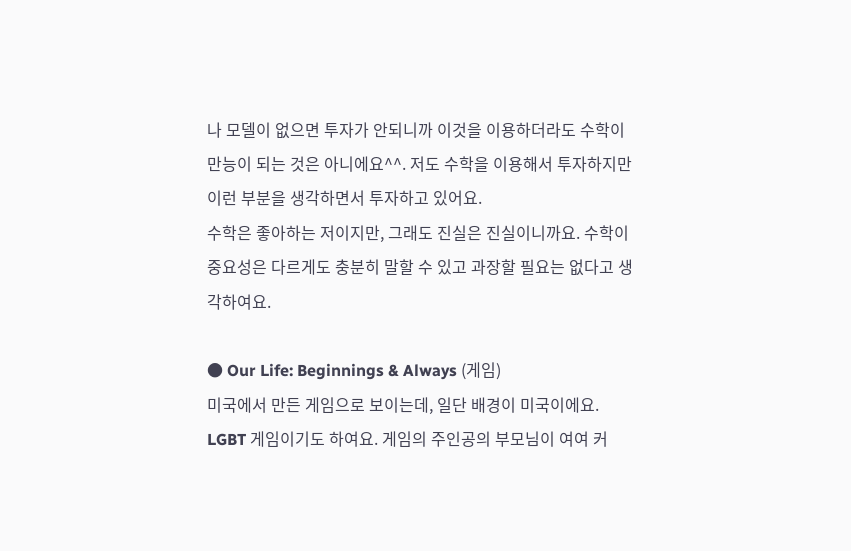나 모델이 없으면 투자가 안되니까 이것을 이용하더라도 수학이 만능이 되는 것은 아니에요^^. 저도 수학을 이용해서 투자하지만 이런 부분을 생각하면서 투자하고 있어요.
수학은 좋아하는 저이지만, 그래도 진실은 진실이니까요. 수학이 중요성은 다르게도 충분히 말할 수 있고 과장할 필요는 없다고 생각하여요.

● Our Life: Beginnings & Always (게임)
미국에서 만든 게임으로 보이는데, 일단 배경이 미국이에요. LGBT 게임이기도 하여요. 게임의 주인공의 부모님이 여여 커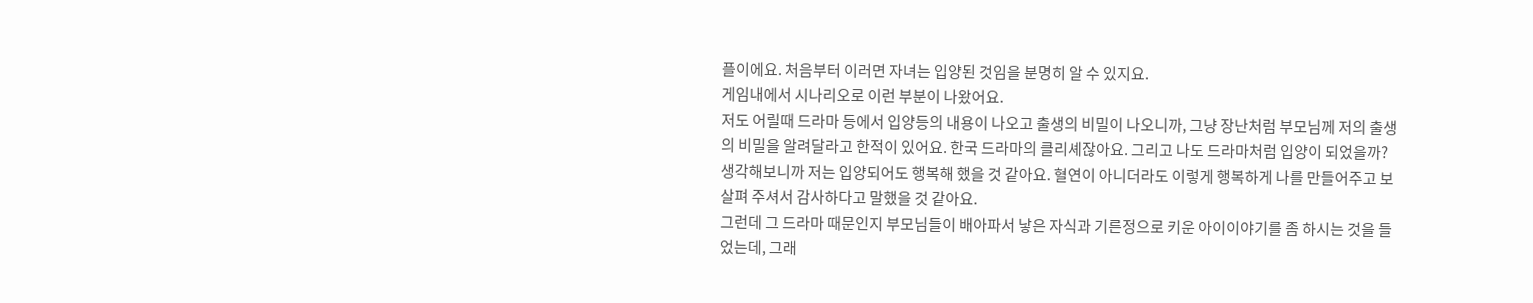플이에요. 처음부터 이러면 자녀는 입양된 것임을 분명히 알 수 있지요.
게임내에서 시나리오로 이런 부분이 나왔어요.
저도 어릴때 드라마 등에서 입양등의 내용이 나오고 출생의 비밀이 나오니까, 그냥 장난처럼 부모님께 저의 출생의 비밀을 알려달라고 한적이 있어요. 한국 드라마의 클리셰잖아요. 그리고 나도 드라마처럼 입양이 되었을까? 생각해보니까 저는 입양되어도 행복해 했을 것 같아요. 혈연이 아니더라도 이렇게 행복하게 나를 만들어주고 보살펴 주셔서 감사하다고 말했을 것 같아요.
그런데 그 드라마 때문인지 부모님들이 배아파서 낳은 자식과 기른정으로 키운 아이이야기를 좀 하시는 것을 들었는데, 그래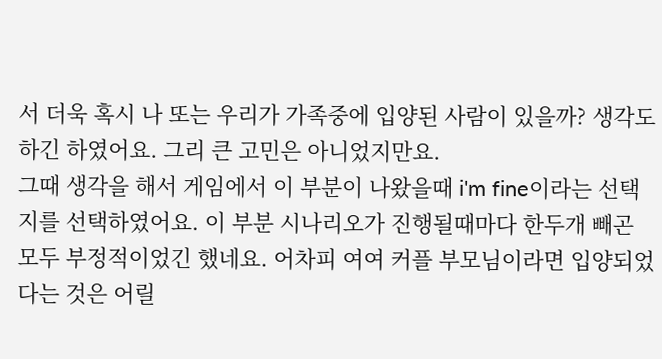서 더욱 혹시 나 또는 우리가 가족중에 입양된 사람이 있을까? 생각도 하긴 하였어요. 그리 큰 고민은 아니었지만요.
그때 생각을 해서 게임에서 이 부분이 나왔을때 i'm fine이라는 선택지를 선택하였어요. 이 부분 시나리오가 진행될때마다 한두개 빼곤 모두 부정적이었긴 했네요. 어차피 여여 커플 부모님이라면 입양되었다는 것은 어릴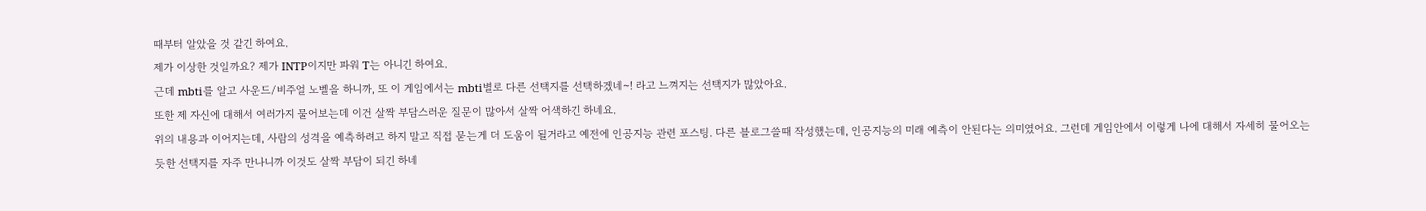때부터 알았을 것 같긴 하여요.
제가 이상한 것일까요? 제가 INTP이지만 파워 T는 아니긴 하여요.
근데 mbti를 알고 사운드/비주얼 노벨을 하니까, 또 이 게임에서는 mbti별로 다른 선택지를 선택하겠네~! 라고 느껴지는 선택지가 많았아요.
또한 제 자신에 대해서 여러가지 물어보는데 이건 살짝 부담스러운 질문이 많아서 살짝 어색하긴 하네요.
위의 내용과 이어지는데, 사람의 성격을 예측하려고 하지 말고 직접 묻는게 더 도움이 될거라고 예전에 인공지능 관련 포스팅. 다른 블로그쓸때 작성했는데, 인공지능의 미래 예측이 안된다는 의미였어요. 그런데 게임안에서 이렇게 나에 대해서 자세히 물어오는 듯한 선택지를 자주 만나니까 이것도 살짝 부담이 되긴 하네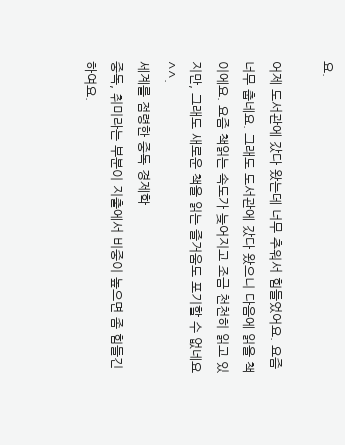요.

어제 도서관에 갔다 왔는데 너무 추워서 힘들었어요. 요즘 너무 춥네요. 그래도 도서관에 갔다 왔으니 다음에 읽을 책이에요. 요즘 책읽는 속도가 늦어지고 조금 천천히 읽고 있지만, 그래도 새로운 책을 읽는 즐거움도 포기할 수 없네요^^.
세계를 점령한 중독 경제학
중독, 취미라는 부분이 지출에서 비중이 높으면 좀 힘들긴 하여요.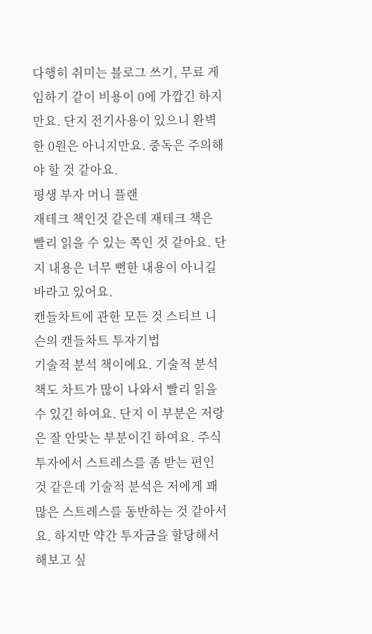다행히 취미는 블로그 쓰기, 무료 게임하기 같이 비용이 0에 가깝긴 하지만요. 단지 전기사용이 있으니 완벽한 0원은 아니지만요. 중독은 주의해야 할 것 같아요.
평생 부자 머니 플랜
재테크 책인것 같은데 재테크 책은 빨리 읽을 수 있는 쪽인 것 같아요. 단지 내용은 너무 뻔한 내용이 아니길 바라고 있어요.
캔들차트에 관한 모든 것 스티브 니슨의 캔들차트 투자기법
기술적 분석 책이에요. 기술적 분석 책도 차트가 많이 나와서 빨리 읽을 수 있긴 하여요. 단지 이 부분은 저랑은 잘 안맞는 부분이긴 하여요. 주식 투자에서 스트레스를 좀 받는 편인 것 같은데 기술적 분석은 저에게 꽤 많은 스트레스를 동반하는 것 같아서요. 하지만 약간 투자금을 할당해서 해보고 싶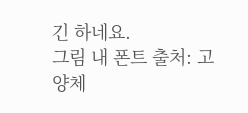긴 하네요.
그림 내 폰트 출처: 고양체